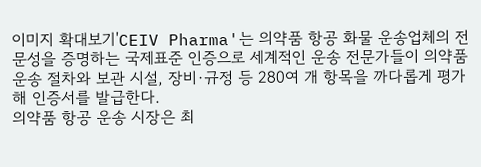이미지 확대보기'CEIV Pharma'는 의약품 항공 화물 운송업체의 전문성을 증명하는 국제표준 인증으로 세계적인 운송 전문가들이 의약품 운송 절차와 보관 시설, 장비·규정 등 280여 개 항목을 까다롭게 평가해 인증서를 발급한다.
의약품 항공 운송 시장은 최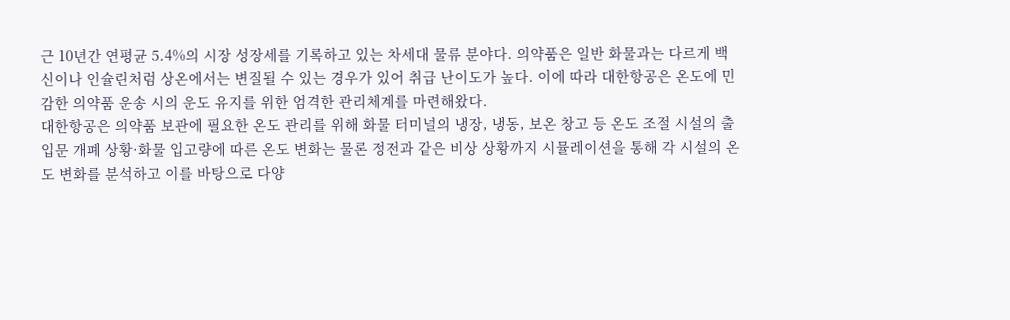근 10년간 연평균 5.4%의 시장 성장세를 기록하고 있는 차세대 물류 분야다. 의약품은 일반 화물과는 다르게 백신이나 인슐린처럼 상온에서는 변질될 수 있는 경우가 있어 취급 난이도가 높다. 이에 따라 대한항공은 온도에 민감한 의약품 운송 시의 운도 유지를 위한 엄격한 관리체계를 마련해왔다.
대한항공은 의약품 보관에 필요한 온도 관리를 위해 화물 터미널의 냉장, 냉동, 보온 창고 등 온도 조절 시설의 출입문 개폐 상황·화물 입고량에 따른 온도 변화는 물론 정전과 같은 비상 상황까지 시뮬레이션을 통해 각 시설의 온도 변화를 분석하고 이를 바탕으로 다양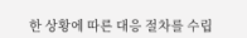한 상황에 따른 대응 절차를 수립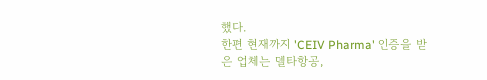했다.
한편 현재까지 'CEIV Pharma' 인증을 받은 업체는 델타항공,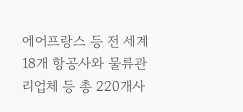에어프랑스 등 전 세계 18개 항공사와 물류관리업체 등 총 220개사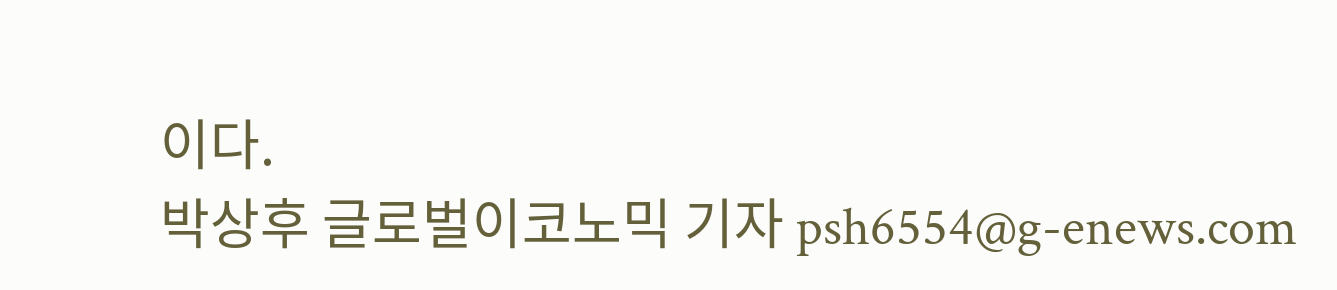이다.
박상후 글로벌이코노믹 기자 psh6554@g-enews.com